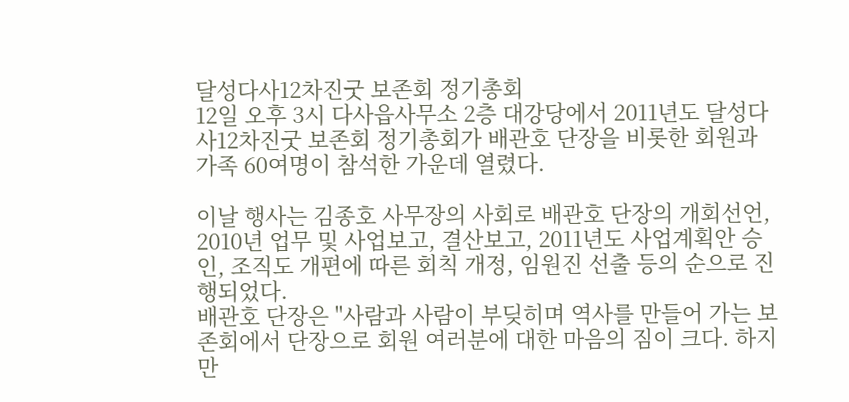달성다사12차진굿 보존회 정기총회
12일 오후 3시 다사읍사무소 2층 대강당에서 2011년도 달성다사12차진굿 보존회 정기총회가 배관호 단장을 비롯한 회원과 가족 60여명이 참석한 가운데 열렸다.

이날 행사는 김종호 사무장의 사회로 배관호 단장의 개회선언, 2010년 업무 및 사업보고, 결산보고, 2011년도 사업계획안 승인, 조직도 개편에 따른 회칙 개정, 임원진 선출 등의 순으로 진행되었다.
배관호 단장은 "사람과 사람이 부딪히며 역사를 만들어 가는 보존회에서 단장으로 회원 여러분에 대한 마음의 짐이 크다. 하지만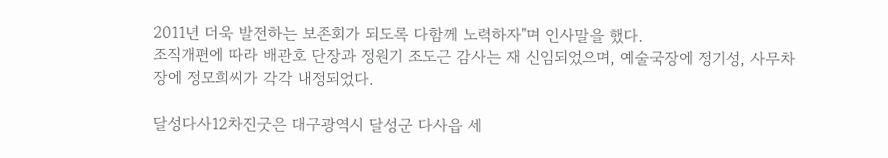2011년 더욱 발전하는 보존회가 되도록 다함께 노력하자"며 인사말을 했다.
조직개편에 따라 배관호 단장과 정원기 조도근 감사는 재 신임되었으며, 예술국장에 정기성, 사무차장에 정모희씨가 각각 내정되었다.

달성다사12차진굿은 대구광역시 달성군 다사읍 세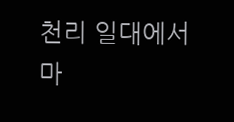천리 일대에서 마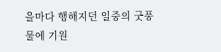을마다 행해지던 일중의 굿풍물에 기원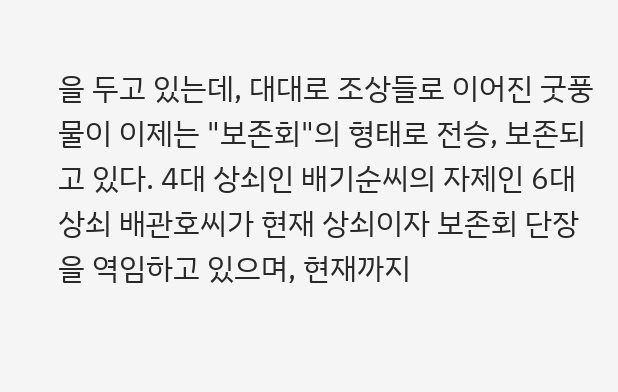을 두고 있는데, 대대로 조상들로 이어진 굿풍물이 이제는 "보존회"의 형태로 전승, 보존되고 있다. 4대 상쇠인 배기순씨의 자제인 6대 상쇠 배관호씨가 현재 상쇠이자 보존회 단장을 역임하고 있으며, 현재까지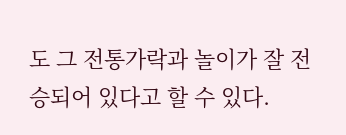도 그 전통가락과 놀이가 잘 전승되어 있다고 할 수 있다.